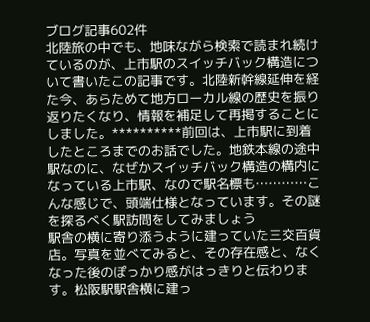ブログ記事602件
北陸旅の中でも、地味ながら検索で読まれ続けているのが、上市駅のスイッチバック構造について書いたこの記事です。北陸新幹線延伸を経た今、あらためて地方ローカル線の歴史を振り返りたくなり、情報を補足して再掲することにしました。**********前回は、上市駅に到着したところまでのお話でした。地鉄本線の途中駅なのに、なぜかスイッチバック構造の構内になっている上市駅、なので駅名標も…………こんな感じで、頭端仕様となっています。その謎を探るべく駅訪問をしてみましょう
駅舎の横に寄り添うように建っていた三交百貨店。写真を並べてみると、その存在感と、なくなった後のぽっかり感がはっきりと伝わります。松阪駅駅舎横に建っ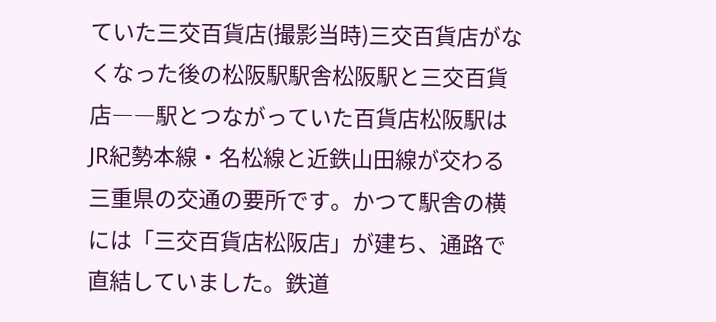ていた三交百貨店(撮影当時)三交百貨店がなくなった後の松阪駅駅舎松阪駅と三交百貨店――駅とつながっていた百貨店松阪駅はJR紀勢本線・名松線と近鉄山田線が交わる三重県の交通の要所です。かつて駅舎の横には「三交百貨店松阪店」が建ち、通路で直結していました。鉄道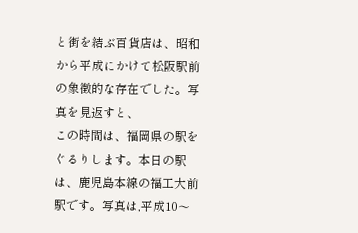と街を結ぶ百貨店は、昭和から平成にかけて松阪駅前の象徴的な存在でした。写真を見返すと、
この時間は、福岡県の駅をぐるりします。本日の駅は、鹿児島本線の福工大前駅です。写真は,平成10〜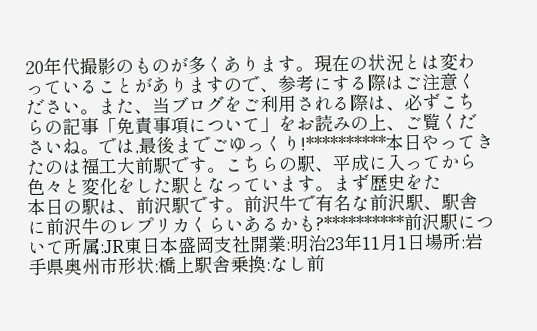20年代撮影のものが多くあります。現在の状況とは変わっていることがありますので、参考にする際はご注意ください。また、当ブログをご利用される際は、必ずこちらの記事「免責事項について」をお読みの上、ご覧くださいね。では,最後までごゆっくり!**********本日やってきたのは福工大前駅です。こちらの駅、平成に入ってから色々と変化をした駅となっています。まず歴史をた
本日の駅は、前沢駅です。前沢牛で有名な前沢駅、駅舎に前沢牛のレプリカくらいあるかも?**********前沢駅について所属:JR東日本盛岡支社開業:明治23年11月1日場所:岩手県奥州市形状:橋上駅舎乗換:なし前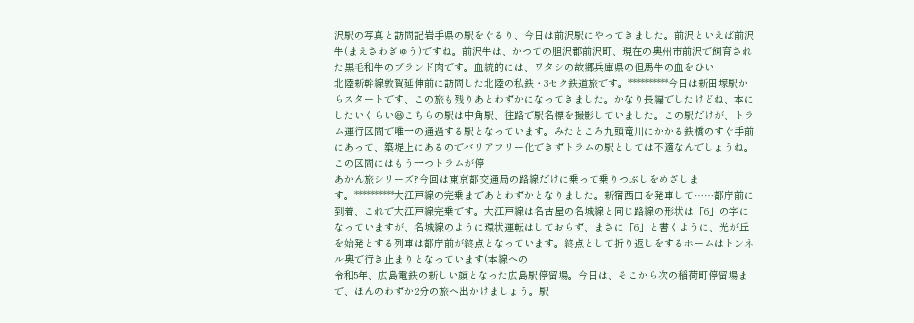沢駅の写真と訪問記岩手県の駅をぐるり、今日は前沢駅にやってきました。前沢といえば前沢牛(まえさわぎゅう)ですね。前沢牛は、かつての胆沢郡前沢町、現在の奥州市前沢で飼育された黒毛和牛のブランド肉です。血統的には、ワタシの故郷兵庫県の但馬牛の血をひい
北陸新幹線敦賀延伸前に訪問した北陸の私鉄・3セク鉄道旅です。**********今日は新田塚駅からスタートです、この旅も残りあとわずかになってきました。かなり長編でしたけどね、本にしたいくらい😆こちらの駅は中角駅、往路で駅名標を撮影していました。この駅だけが、トラム運行区間で唯一の通過する駅となっています。みたところ九頭竜川にかかる鉄橋のすぐ手前にあって、築堤上にあるのでバリアフリー化できずトラムの駅としては不適なんでしょうね。この区間にはもう一つトラムが停
あかん旅シリーズ?今回は東京都交通局の路線だけに乗って乗りつぶしをめざします。**********大江戸線の完乗まであとわずかとなりました。新宿西口を発車して……都庁前に到着、これで大江戸線完乗です。大江戸線は名古屋の名城線と同じ路線の形状は「6」の字になっていますが、名城線のように環状運転はしておらず、まさに「6」と書くように、光が丘を始発とする列車は都庁前が終点となっています。終点として折り返しをするホームはトンネル奥で行き止まりとなっています(本線への
令和5年、広島電鉄の新しい顔となった広島駅停留場。今日は、そこから次の稲荷町停留場まで、ほんのわずか2分の旅へ出かけましょう。駅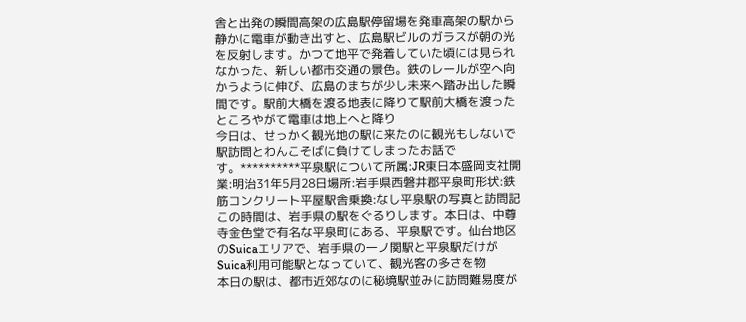舎と出発の瞬間高架の広島駅停留場を発車高架の駅から静かに電車が動き出すと、広島駅ビルのガラスが朝の光を反射します。かつて地平で発着していた頃には見られなかった、新しい都市交通の景色。鉄のレールが空へ向かうように伸び、広島のまちが少し未来へ踏み出した瞬間です。駅前大橋を渡る地表に降りて駅前大橋を渡ったところやがて電車は地上へと降り
今日は、せっかく観光地の駅に来たのに観光もしないで駅訪問とわんこそばに負けてしまったお話です。**********平泉駅について所属:JR東日本盛岡支社開業:明治31年5月28日場所:岩手県西磐井郡平泉町形状:鉄筋コンクリート平屋駅舎乗換:なし平泉駅の写真と訪問記この時間は、岩手県の駅をぐるりします。本日は、中尊寺金色堂で有名な平泉町にある、平泉駅です。仙台地区のSuicaエリアで、岩手県の一ノ関駅と平泉駅だけがSuica利用可能駅となっていて、観光客の多さを物
本日の駅は、都市近郊なのに秘境駅並みに訪問難易度が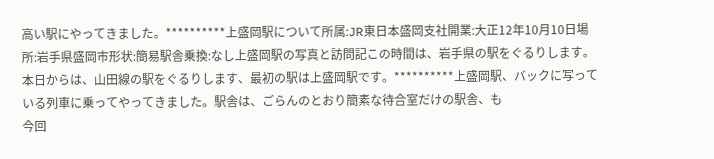高い駅にやってきました。**********上盛岡駅について所属:JR東日本盛岡支社開業:大正12年10月10日場所:岩手県盛岡市形状:簡易駅舎乗換:なし上盛岡駅の写真と訪問記この時間は、岩手県の駅をぐるりします。本日からは、山田線の駅をぐるりします、最初の駅は上盛岡駅です。**********上盛岡駅、バックに写っている列車に乗ってやってきました。駅舎は、ごらんのとおり簡素な待合室だけの駅舎、も
今回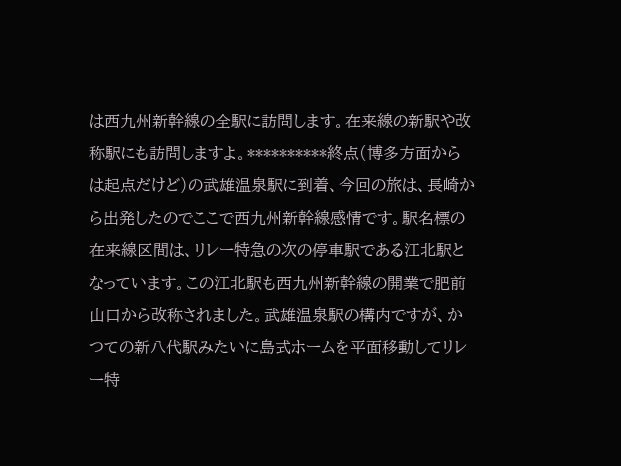は西九州新幹線の全駅に訪問します。在来線の新駅や改称駅にも訪問しますよ。**********終点(博多方面からは起点だけど)の武雄温泉駅に到着、今回の旅は、長崎から出発したのでここで西九州新幹線感情です。駅名標の在来線区間は、リレー特急の次の停車駅である江北駅となっています。この江北駅も西九州新幹線の開業で肥前山口から改称されました。武雄温泉駅の構内ですが、かつての新八代駅みたいに島式ホームを平面移動してリレー特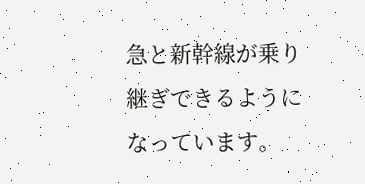急と新幹線が乗り継ぎできるようになっています。